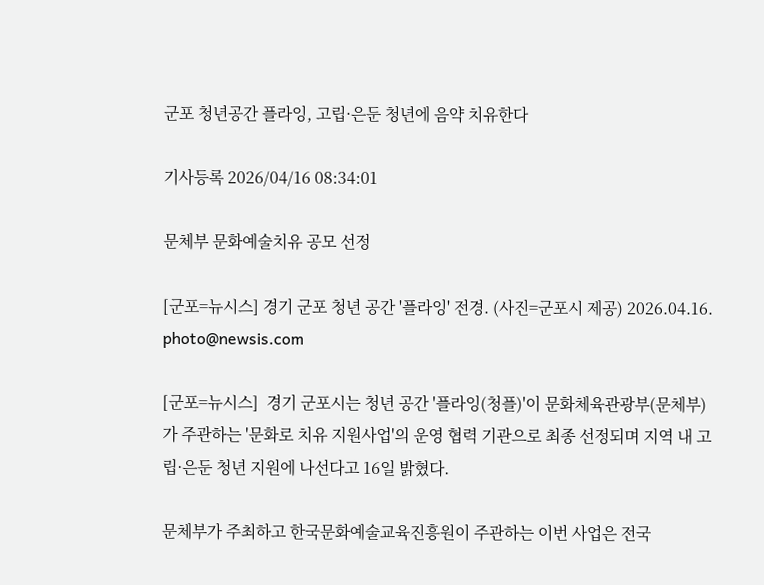군포 청년공간 플라잉, 고립·은둔 청년에 음약 치유한다

기사등록 2026/04/16 08:34:01

문체부 문화예술치유 공모 선정

[군포=뉴시스] 경기 군포 청년 공간 '플라잉' 전경. (사진=군포시 제공) 2026.04.16. photo@newsis.com

[군포=뉴시스]  경기 군포시는 청년 공간 '플라잉(청플)'이 문화체육관광부(문체부)가 주관하는 '문화로 치유 지원사업'의 운영 협력 기관으로 최종 선정되며 지역 내 고립·은둔 청년 지원에 나선다고 16일 밝혔다.

문체부가 주최하고 한국문화예술교육진흥원이 주관하는 이번 사업은 전국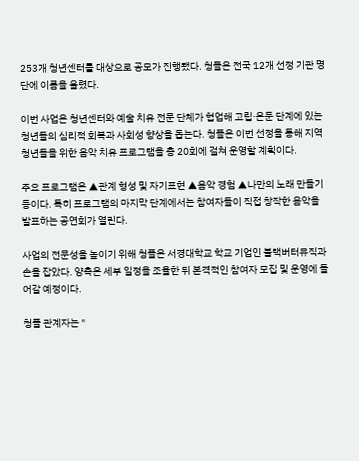253개 청년센터를 대상으로 공모가 진행됐다. 청플은 전국 12개 선정 기관 명단에 이름을 올렸다.

이번 사업은 청년센터와 예술 치유 전문 단체가 협업해 고립·은둔 단계에 있는 청년들의 심리적 회복과 사회성 향상을 돕는다. 청플은 이번 선정을 통해 지역 청년들을 위한 음악 치유 프로그램을 총 20회에 걸쳐 운영할 계획이다.

주요 프로그램은 ▲관계 형성 및 자기표현 ▲음악 경험 ▲나만의 노래 만들기 등이다. 특히 프로그램의 마지막 단계에서는 참여자들이 직접 창작한 음악을 발표하는 공연회가 열린다.

사업의 전문성을 높이기 위해 청플은 서경대학교 학교 기업인 블랙버터뮤직과 손을 잡았다. 양측은 세부 일정을 조율한 뒤 본격적인 참여자 모집 및 운영에 들어갈 예정이다.

청플 관계자는 "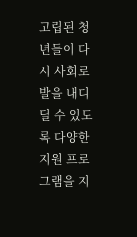고립된 청년들이 다시 사회로 발을 내디딜 수 있도록 다양한 지원 프로그램을 지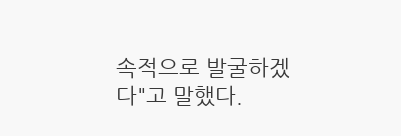속적으로 발굴하겠다"고 말했다.